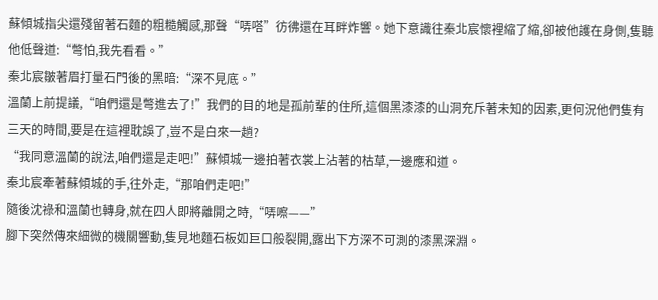蘇傾城指尖還殘留著石麵的粗糙觸感,那聲“哢嗒”彷彿還在耳畔炸響。她下意識往秦北宸懷裡縮了縮,卻被他護在身側,隻聽他低聲道:“彆怕,我先看看。”
秦北宸皺著眉打量石門後的黑暗:“深不見底。”
溫蘭上前提議,“咱們還是彆進去了!”我們的目的地是孤前輩的住所,這個黑漆漆的山洞充斥著未知的因素,更何況他們隻有三天的時間,要是在這裡耽誤了,豈不是白來一趟?
“我同意溫蘭的說法,咱們還是走吧!”蘇傾城一邊拍著衣裳上沾著的枯草,一邊應和道。
秦北宸牽著蘇傾城的手,往外走,“那咱們走吧!”
隨後沈祿和溫蘭也轉身,就在四人即將離開之時,“哢嚓——”
腳下突然傳來細微的機關響動,隻見地麵石板如巨口般裂開,露出下方深不可測的漆黑深淵。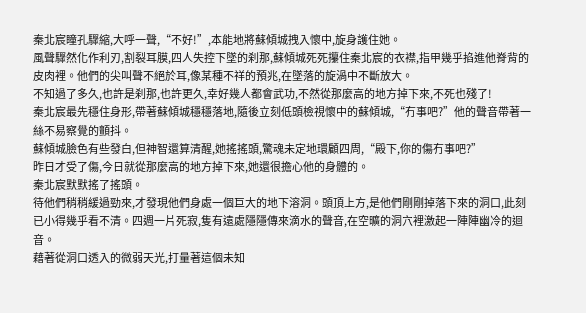秦北宸瞳孔驟縮,大呼一聲,“不好!”,本能地將蘇傾城拽入懷中,旋身護住她。
風聲驟然化作利刃,割裂耳膜,四人失控下墜的刹那,蘇傾城死死攥住秦北宸的衣襟,指甲幾乎掐進他脊背的皮肉裡。他們的尖叫聲不絕於耳,像某種不祥的預兆,在墜落的旋渦中不斷放大。
不知過了多久,也許是刹那,也許更久,幸好幾人都會武功,不然從那麼高的地方掉下來,不死也殘了!
秦北宸最先穩住身形,帶著蘇傾城穩穩落地,隨後立刻低頭檢視懷中的蘇傾城,“冇事吧?”他的聲音帶著一絲不易察覺的顫抖。
蘇傾城臉色有些發白,但神智還算清醒,她搖搖頭,驚魂未定地環顧四周,“殿下,你的傷冇事吧?”
昨日才受了傷,今日就從那麼高的地方掉下來,她還很擔心他的身體的。
秦北宸默默搖了搖頭。
待他們稍稍緩過勁來,才發現他們身處一個巨大的地下溶洞。頭頂上方,是他們剛剛掉落下來的洞口,此刻已小得幾乎看不清。四週一片死寂,隻有遠處隱隱傳來滴水的聲音,在空曠的洞穴裡激起一陣陣幽冷的迴音。
藉著從洞口透入的微弱天光,打量著這個未知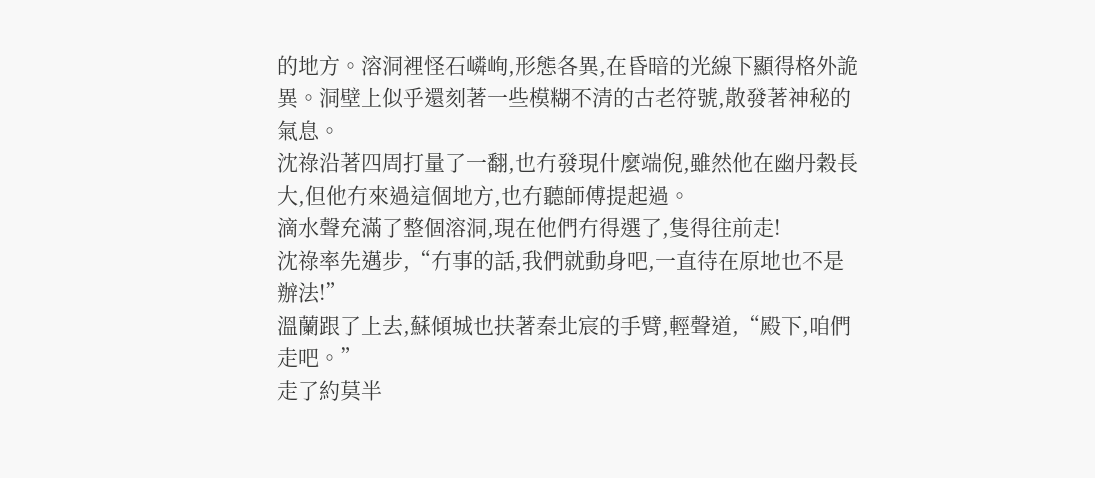的地方。溶洞裡怪石嶙峋,形態各異,在昏暗的光線下顯得格外詭異。洞壁上似乎還刻著一些模糊不清的古老符號,散發著神秘的氣息。
沈祿沿著四周打量了一翻,也冇發現什麼端倪,雖然他在幽丹穀長大,但他冇來過這個地方,也冇聽師傅提起過。
滴水聲充滿了整個溶洞,現在他們冇得選了,隻得往前走!
沈祿率先邁步,“冇事的話,我們就動身吧,一直待在原地也不是辦法!”
溫蘭跟了上去,蘇傾城也扶著秦北宸的手臂,輕聲道,“殿下,咱們走吧。”
走了約莫半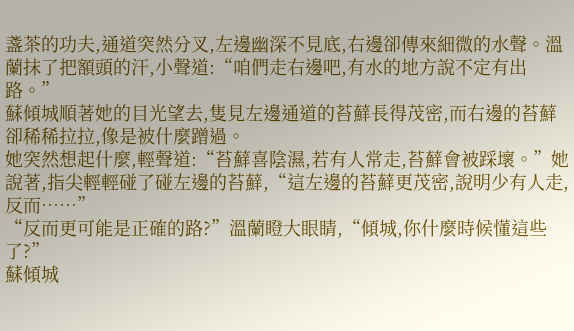盞茶的功夫,通道突然分叉,左邊幽深不見底,右邊卻傳來細微的水聲。溫蘭抹了把額頭的汗,小聲道:“咱們走右邊吧,有水的地方說不定有出路。”
蘇傾城順著她的目光望去,隻見左邊通道的苔蘚長得茂密,而右邊的苔蘚卻稀稀拉拉,像是被什麼蹭過。
她突然想起什麼,輕聲道:“苔蘚喜陰濕,若有人常走,苔蘚會被踩壞。”她說著,指尖輕輕碰了碰左邊的苔蘚,“這左邊的苔蘚更茂密,說明少有人走,反而……”
“反而更可能是正確的路?”溫蘭瞪大眼睛,“傾城,你什麼時候懂這些了?”
蘇傾城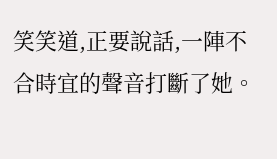笑笑道,正要說話,一陣不合時宜的聲音打斷了她。